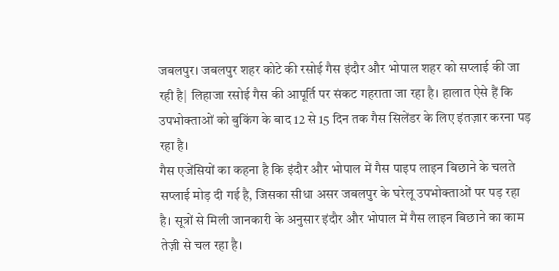जबलपुर। जबलपुर शहर कोटे की रसोई गैस इंदौर और भोपाल शहर को सप्लाई की जा रही है| लिहाजा रसोई गैस की आपूर्ति पर संकट गहराता जा रहा है। हालात ऐसे हैं कि उपभोक्ताओं को बुकिंग के बाद 12 से 15 दिन तक गैस सिलेंडर के लिए इंतज़ार करना पड़ रहा है।
गैस एजेंसियों का कहना है कि इंदौर और भोपाल में गैस पाइप लाइन बिछाने के चलते सप्लाई मोड़ दी गई है, जिसका सीधा असर जबलपुर के घरेलू उपभोक्ताओं पर पड़ रहा है। सूत्रों से मिली जानकारी के अनुसार इंदौर और भोपाल में गैस लाइन बिछाने का काम तेज़ी से चल रहा है।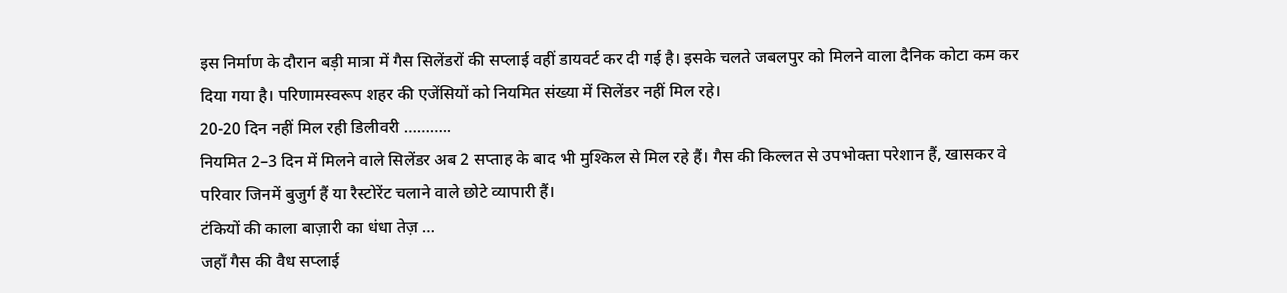इस निर्माण के दौरान बड़ी मात्रा में गैस सिलेंडरों की सप्लाई वहीं डायवर्ट कर दी गई है। इसके चलते जबलपुर को मिलने वाला दैनिक कोटा कम कर दिया गया है। परिणामस्वरूप शहर की एजेंसियों को नियमित संख्या में सिलेंडर नहीं मिल रहे।
20-20 दिन नहीं मिल रही डिलीवरी ………..
नियमित 2–3 दिन में मिलने वाले सिलेंडर अब 2 सप्ताह के बाद भी मुश्किल से मिल रहे हैं। गैस की किल्लत से उपभोक्ता परेशान हैं, खासकर वे परिवार जिनमें बुजुर्ग हैं या रैस्टोरेंट चलाने वाले छोटे व्यापारी हैं।
टंकियों की काला बाज़ारी का धंधा तेज़ …
जहाँ गैस की वैध सप्लाई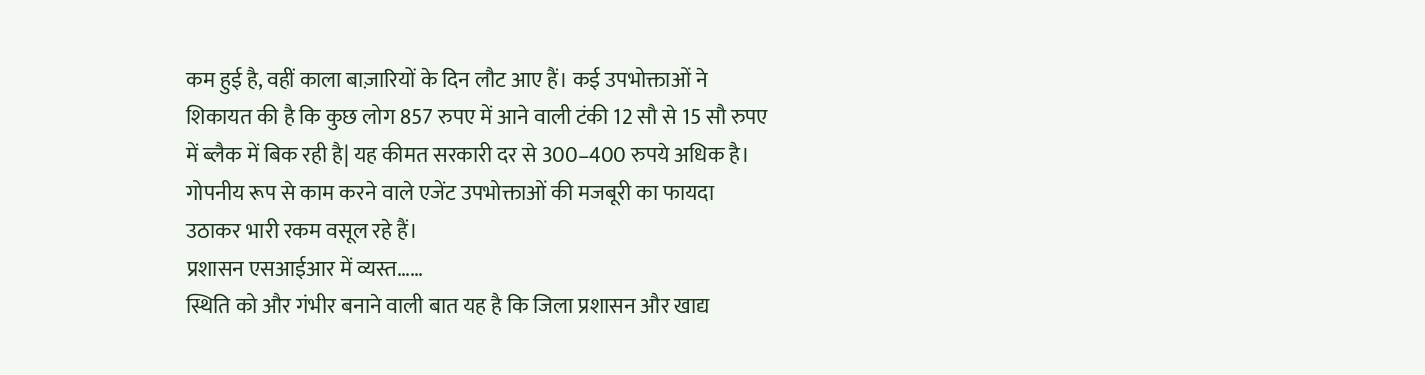कम हुई है, वहीं काला बाज़ारियों के दिन लौट आए हैं। कई उपभोक्ताओं ने शिकायत की है कि कुछ लोग 857 रुपए में आने वाली टंकी 12 सौ से 15 सौ रुपए में ब्लैक में बिक रही है| यह कीमत सरकारी दर से 300–400 रुपये अधिक है। गोपनीय रूप से काम करने वाले एजेंट उपभोक्ताओं की मजबूरी का फायदा उठाकर भारी रकम वसूल रहे हैं।
प्रशासन एसआईआर में व्यस्त……
स्थिति को और गंभीर बनाने वाली बात यह है कि जिला प्रशासन और खाद्य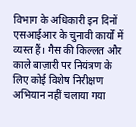विभाग के अधिकारी इन दिनों एसआईआर के चुनावी कार्यों में व्यस्त हैं। गैस की किल्लत और काले बाज़ारी पर नियंत्रण के लिए कोई विशेष निरीक्षण अभियान नहीं चलाया गया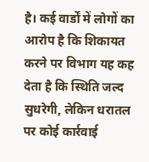है। कई वार्डों में लोगों का आरोप है कि शिकायत करने पर विभाग यह कह देता है कि स्थिति जल्द सुधरेगी, लेकिन धरातल पर कोई कार्रवाई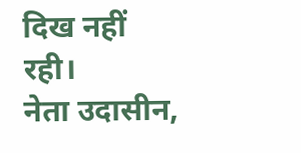दिख नहीं रही।
नेता उदासीन,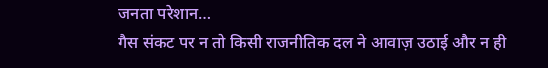जनता परेशान…
गैस संकट पर न तो किसी राजनीतिक दल ने आवाज़ उठाई और न ही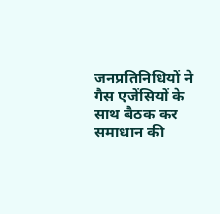जनप्रतिनिधियों ने गैस एजेंसियों के साथ बैठक कर समाधान की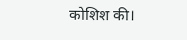कोशिश की।